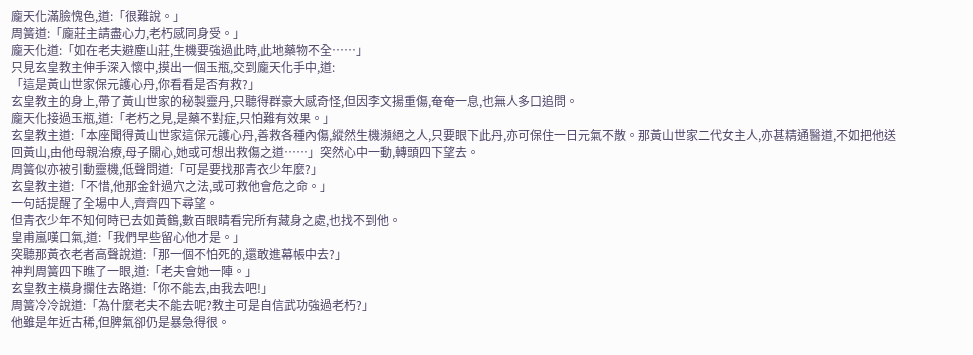龐天化滿臉愧色,道:「很難說。」
周簧道:「龐莊主請盡心力,老朽感同身受。」
龐天化道:「如在老夫避塵山莊,生機要強過此時,此地藥物不全……」
只見玄皇教主伸手深入懷中,摸出一個玉瓶,交到龐天化手中,道:
「這是黃山世家保元護心丹,你看看是否有救?」
玄皇教主的身上,帶了黃山世家的秘製靈丹,只聽得群豪大感奇怪,但因李文揚重傷,奄奄一息,也無人多口追問。
龐天化接過玉瓶,道:「老朽之見,是藥不對症,只怕難有效果。」
玄皇教主道:「本座聞得黃山世家這保元護心丹,善救各種內傷,縱然生機瀕絕之人,只要眼下此丹,亦可保住一日元氣不散。那黃山世家二代女主人,亦甚精通醫道,不如把他送回黃山,由他母親治療,母子關心,她或可想出救傷之道……」突然心中一動,轉頭四下望去。
周簧似亦被引動靈機,低聲問道:「可是要找那青衣少年麼?」
玄皇教主道:「不惜,他那金針過穴之法,或可救他會危之命。」
一句話提醒了全場中人,齊齊四下尋望。
但青衣少年不知何時已去如黃鶴,數百眼睛看完所有藏身之處,也找不到他。
皇甫嵐嘆口氣,道:「我們早些留心他才是。」
突聽那黃衣老者高聲說道:「那一個不怕死的,還敢進幕帳中去?」
神判周簧四下瞧了一眼,道:「老夫會她一陣。」
玄皇教主橫身攔住去路道:「你不能去,由我去吧!」
周簧冷冷說道:「為什麼老夫不能去呢?教主可是自信武功強過老朽?」
他雖是年近古稀,但脾氣卻仍是暴急得很。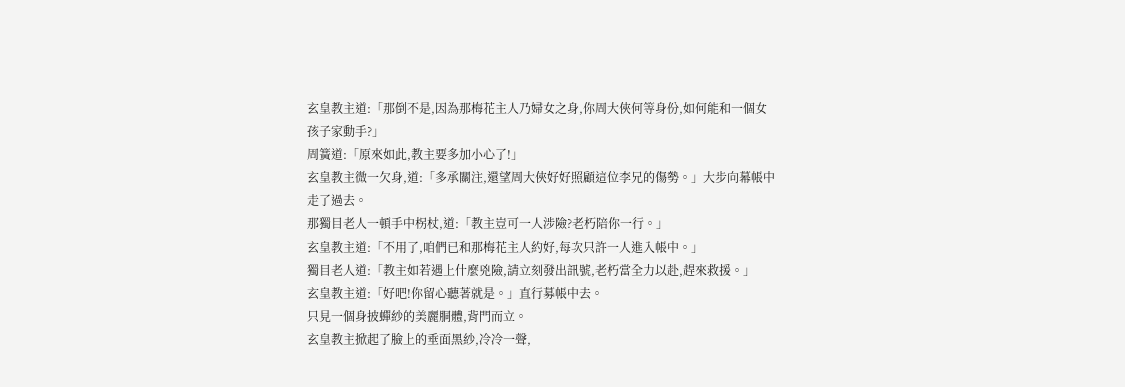玄皇教主道:「那倒不是,因為那梅花主人乃婦女之身,你周大俠何等身份,如何能和一個女孩子家動手?」
周簧道:「原來如此,教主要多加小心了!」
玄皇教主微一欠身,道:「多承關注,還望周大俠好好照顧這位李兄的傷勢。」大步向幕帳中走了過去。
那獨目老人一頓手中柺杖,道:「教主豈可一人涉險?老朽陪你一行。」
玄皇教主道:「不用了,咱們已和那梅花主人約好,每次只許一人進入帳中。」
獨目老人道:「教主如若遇上什麼兇險,請立刻發出訊號,老朽當全力以赴,趕來救援。」
玄皇教主道:「好吧!你留心聽著就是。」直行募帳中去。
只見一個身披蟬紗的美麗胴體,背門而立。
玄皇教主掀起了臉上的垂面黑紗,冷冷一聲,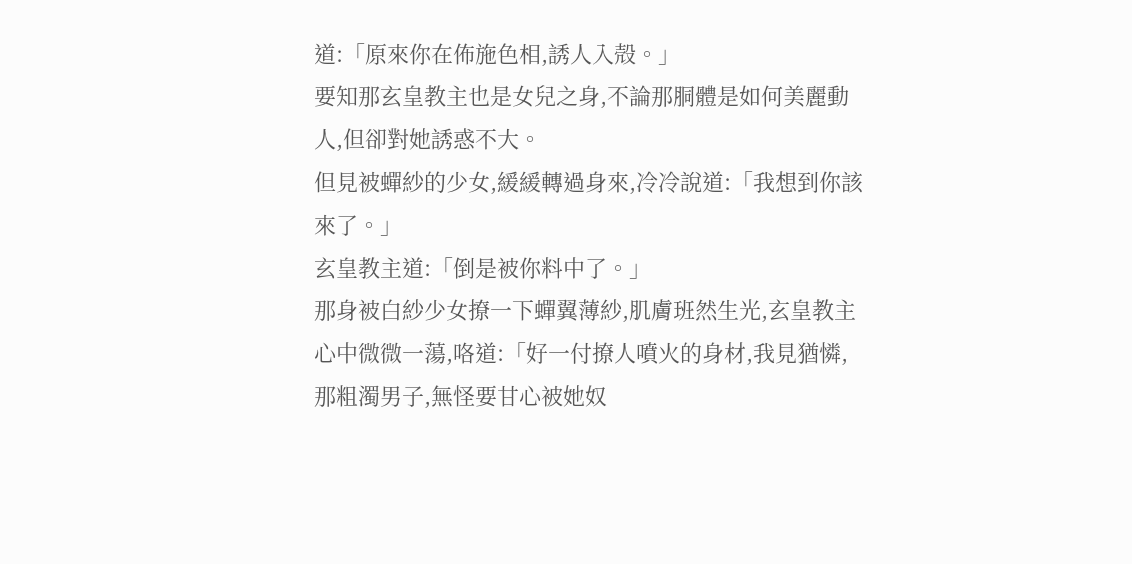道:「原來你在佈施色相,誘人入殻。」
要知那玄皇教主也是女兒之身,不論那胴體是如何美麗動人,但卻對她誘惑不大。
但見被蟬紗的少女,緩緩轉過身來,冷冷說道:「我想到你該來了。」
玄皇教主道:「倒是被你料中了。」
那身被白紗少女撩一下蟬翼薄紗,肌膚班然生光,玄皇教主心中微微一蕩,咯道:「好一付撩人噴火的身材,我見猶憐,那粗濁男子,無怪要甘心被她奴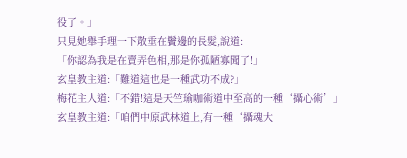役了。」
只見她舉手理一下散垂在鬢邊的長髮,說道:
「你認為我是在賣弄色相,那是你孤陋寡聞了!」
玄皇教主道:「難道這也是一種武功不成?」
梅花主人道:「不錯!這是天竺瑜咖術道中至高的一種‘攝心術’」
玄皇教主道:「咱們中原武林道上,有一種‘攝魂大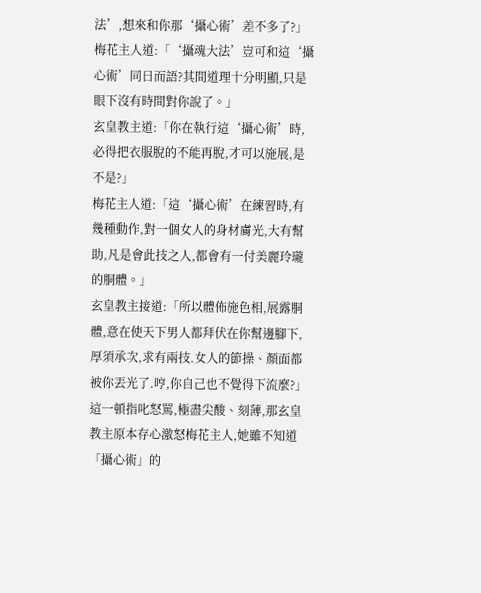法’,想來和你那‘攝心術’差不多了?」
梅花主人道:「‘攝魂大法’豈可和這‘攝心術’同日而語?其間道理十分明顯,只是眼下沒有時間對你說了。」
玄皇教主道:「你在執行這‘攝心術’時,必得把衣服脫的不能再脫,才可以施展,是不是?」
梅花主人道:「這‘攝心術’在練習時,有幾種動作,對一個女人的身材膚光,大有幫助,凡是會此技之人,都會有一付美麗玲瓏的胴體。」
玄皇教主接道:「所以體佈施色相,展露胴體,意在使天下男人都拜伏在你幫邊腳下,厚須承次,求有兩技.女人的節操、顏面都被你丟光了.哼,你自己也不覺得下流麼?」
這一頓指叱怒罵,極盡尖酸、刻薄,那玄皇教主原本存心激怒梅花主人,她雖不知道「攝心術」的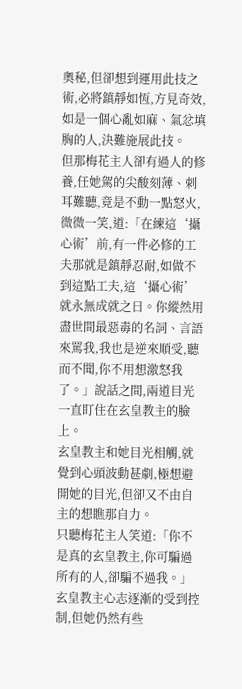奧秘,但卻想到運用此技之術,必將鎮靜如恆,方見奇效,如是一個心亂如麻、氣忿填胸的人,決難施展此技。
但那梅花主人卻有過人的修養,任她駕的尖酸刻薄、刺耳難聽,竟是不動一點怒火,微微一笑,道:「在練這‘攝心術’前,有一件必修的工夫那就是鎮靜忍耐,如做不到這點工夫,這‘攝心術’就永無成就之日。你縱然用盡世間最惡毒的名詞、言語來罵我,我也是逆來順受,聽而不聞,你不用想激怒我了。」說話之間,兩道目光一直盯住在玄皇教主的臉上。
玄皇教主和她目光相觸,就覺到心頭波動甚劇,極想避開她的目光,但卻又不由自主的想瞧那自力。
只聽梅花主人笑道:「你不是真的玄皇教主,你可騙過所有的人,卻騙不過我。」
玄皇教主心志逐漸的受到控制,但她仍然有些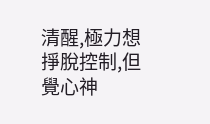清醒,極力想掙脫控制,但覺心神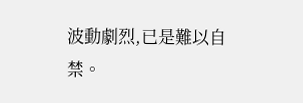波動劇烈,已是難以自禁。